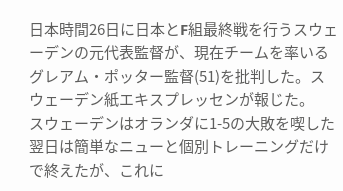日本時間26日に日本とF組最終戦を行うスウェーデンの元代表監督が、現在チームを率いるグレアム・ポッター監督(51)を批判した。スウェーデン紙エキスプレッセンが報じた。
スウェーデンはオランダに1-5の大敗を喫した翌日は簡単なニューと個別トレーニングだけで終えたが、これに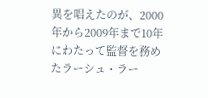異を唱えたのが、2000年から2009年まで10年にわたって監督を務めたラーシュ・ラー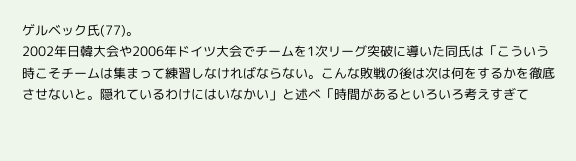ゲルベック氏(77)。
2002年日韓大会や2006年ドイツ大会でチームを1次リーグ突破に導いた同氏は「こういう時こそチームは集まって練習しなければならない。こんな敗戦の後は次は何をするかを徹底させないと。隠れているわけにはいなかい」と述べ「時間があるといろいろ考えすぎて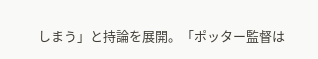しまう」と持論を展開。「ポッター監督は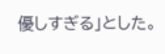優しすぎる」とした。